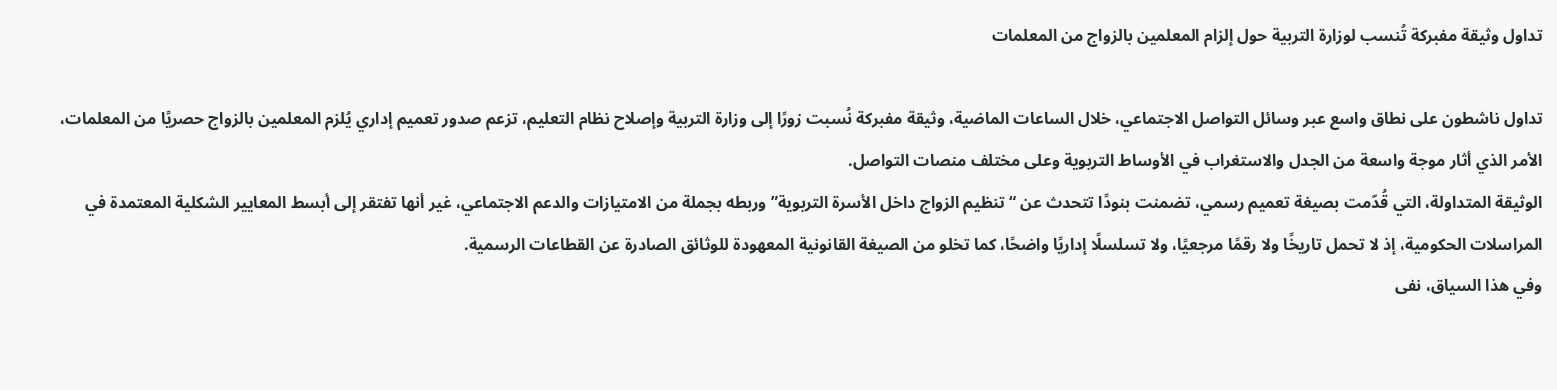تداول وثيقة مفبركة تُنسب لوزارة التربية حول إلزام المعلمين بالزواج من المعلمات

تداول ناشطون على نطاق واسع عبر وسائل التواصل الاجتماعي، خلال الساعات الماضية، وثيقة مفبركة نُسبت زورًا إلى وزارة التربية وإصلاح نظام التعليم، تزعم صدور تعميم إداري يُلزم المعلمين بالزواج حصريًا من المعلمات، الأمر الذي أثار موجة واسعة من الجدل والاستغراب في الأوساط التربوية وعلى مختلف منصات التواصل.
الوثيقة المتداولة، التي قُدّمت بصيغة تعميم رسمي، تضمنت بنودًا تتحدث عن “تنظيم الزواج داخل الأسرة التربوية” وربطه بجملة من الامتيازات والدعم الاجتماعي، غير أنها تفتقر إلى أبسط المعايير الشكلية المعتمدة في المراسلات الحكومية، إذ لا تحمل تاريخًا ولا رقمًا مرجعيًا، ولا تسلسلًا إداريًا واضحًا، كما تخلو من الصيغة القانونية المعهودة للوثائق الصادرة عن القطاعات الرسمية.
وفي هذا السياق، نفى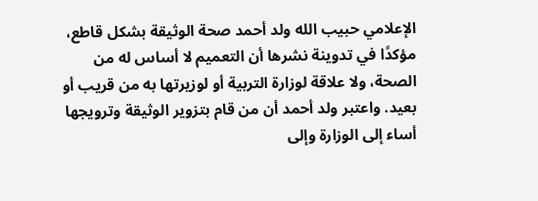الإعلامي حبيب الله ولد أحمد صحة الوثيقة بشكل قاطع، مؤكدًا في تدوينة نشرها أن التعميم لا أساس له من الصحة، ولا علاقة لوزارة التربية أو لوزيرتها به من قريب أو بعيد. واعتبر ولد أحمد أن من قام بتزوير الوثيقة وترويجها أساء إلى الوزارة وإلى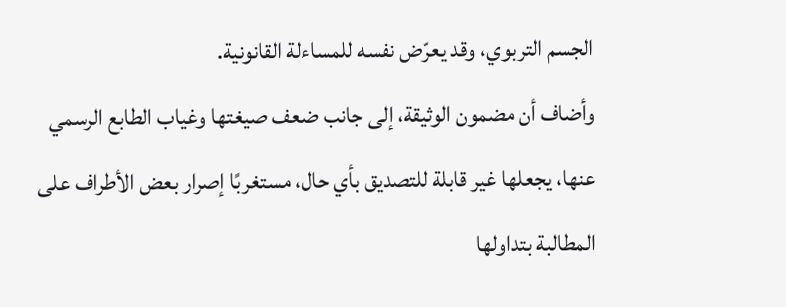الجسم التربوي، وقد يعرّض نفسه للمساءلة القانونية.
وأضاف أن مضمون الوثيقة، إلى جانب ضعف صيغتها وغياب الطابع الرسمي عنها، يجعلها غير قابلة للتصديق بأي حال، مستغربًا إصرار بعض الأطراف على المطالبة بتداولها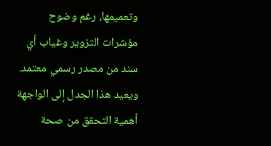وتعميمها، رغم وضوح مؤشرات التزوير وغياب أي سند من مصدر رسمي معتمد.
ويعيد هذا الجدل إلى الواجهة أهمية التحقق من صحة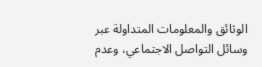الوثائق والمعلومات المتداولة عبر وسائل التواصل الاجتماعي، وعدم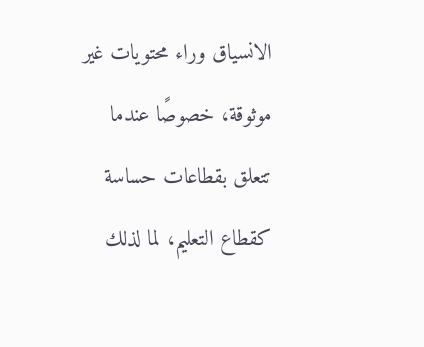الانسياق وراء محتويات غير موثوقة، خصوصًا عندما تتعلق بقطاعات حساسة كقطاع التعليم، لما لذلك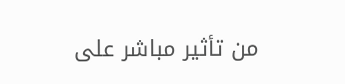من تأثير مباشر على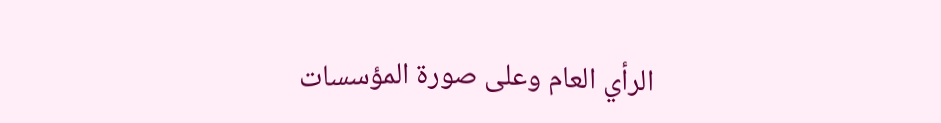الرأي العام وعلى صورة المؤسسات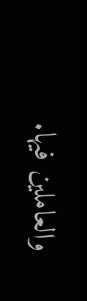والعاملين فيها.